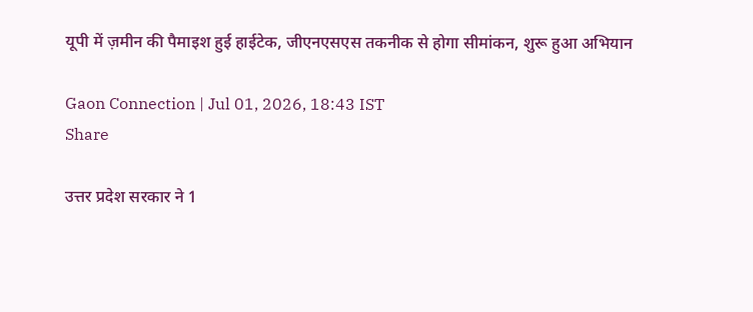यूपी में ज़मीन की पैमाइश हुई हाईटेक, जीएनएसएस तकनीक से होगा सीमांकन, शुरू हुआ अभियान

Gaon Connection | Jul 01, 2026, 18:43 IST
Share

उत्तर प्रदेश सरकार ने 1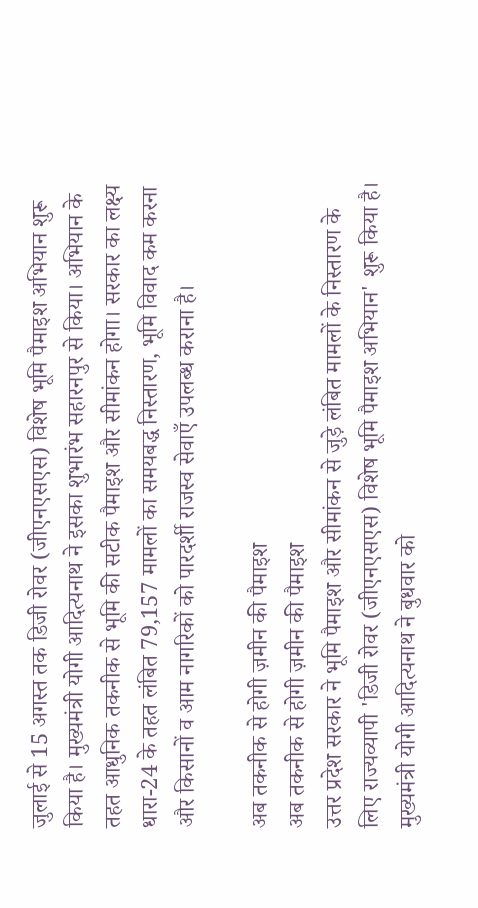जुलाई से 15 अगस्त तक डिजी रोवर (जीएनएसएस) विशेष भूमि पैमाइश अभियान शुरू किया है। मुख्यमंत्री योगी आदित्यनाथ ने इसका शुभारंभ सहारनपुर से किया। अभियान के तहत आधुनिक तकनीक से भूमि की सटीक पैमाइश और सीमांकन होगा। सरकार का लक्ष्य धारा-24 के तहत लंबित 79,157 मामलों का समयबद्ध निस्तारण, भूमि विवाद कम करना और किसानों व आम नागरिकों को पारदर्शी राजस्व सेवाएँ उपलब्ध कराना है।

अब तकनीक से होगी ज़मीन की पैमाइश
अब तकनीक से होगी ज़मीन की पैमाइश
उत्तर प्रदेश सरकार ने भूमि पैमाइश और सीमांकन से जुड़े लंबित मामलों के निस्तारण के लिए राज्यव्यापी 'डिजी रोवर (जीएनएसएस) विशेष भूमि पैमाइश अभियान' शुरू किया है। मुख्यमंत्री योगी आदित्यनाथ ने बुधवार को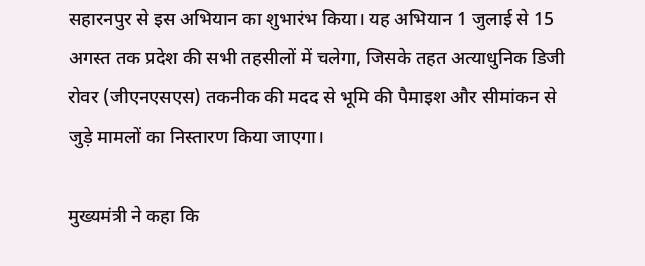सहारनपुर से इस अभियान का शुभारंभ किया। यह अभियान 1 जुलाई से 15 अगस्त तक प्रदेश की सभी तहसीलों में चलेगा, जिसके तहत अत्याधुनिक डिजी रोवर (जीएनएसएस) तकनीक की मदद से भूमि की पैमाइश और सीमांकन से जुड़े मामलों का निस्तारण किया जाएगा।

मुख्यमंत्री ने कहा कि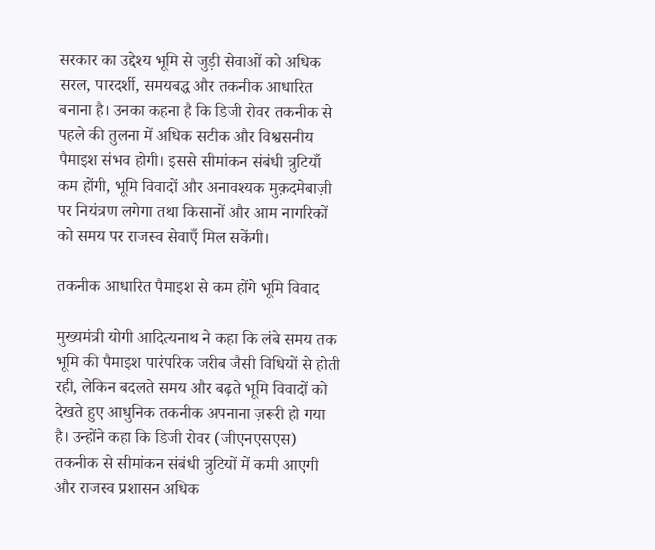सरकार का उद्देश्य भूमि से जुड़ी सेवाओं को अधिक सरल, पारदर्शी, समयबद्ध और तकनीक आधारित बनाना है। उनका कहना है कि डिजी रोवर तकनीक से पहले की तुलना में अधिक सटीक और विश्वसनीय पैमाइश संभव होगी। इससे सीमांकन संबंधी त्रुटियाँ कम होंगी, भूमि विवादों और अनावश्यक मुक़दमेबाज़ी पर नियंत्रण लगेगा तथा किसानों और आम नागरिकों को समय पर राजस्व सेवाएँ मिल सकेंगी।

तकनीक आधारित पैमाइश से कम होंगे भूमि विवाद

मुख्यमंत्री योगी आदित्यनाथ ने कहा कि लंबे समय तक भूमि की पैमाइश पारंपरिक जरीब जैसी विधियों से होती रही, लेकिन बदलते समय और बढ़ते भूमि विवादों को देखते हुए आधुनिक तकनीक अपनाना ज़रूरी हो गया है। उन्होंने कहा कि डिजी रोवर (जीएनएसएस) तकनीक से सीमांकन संबंधी त्रुटियों में कमी आएगी और राजस्व प्रशासन अधिक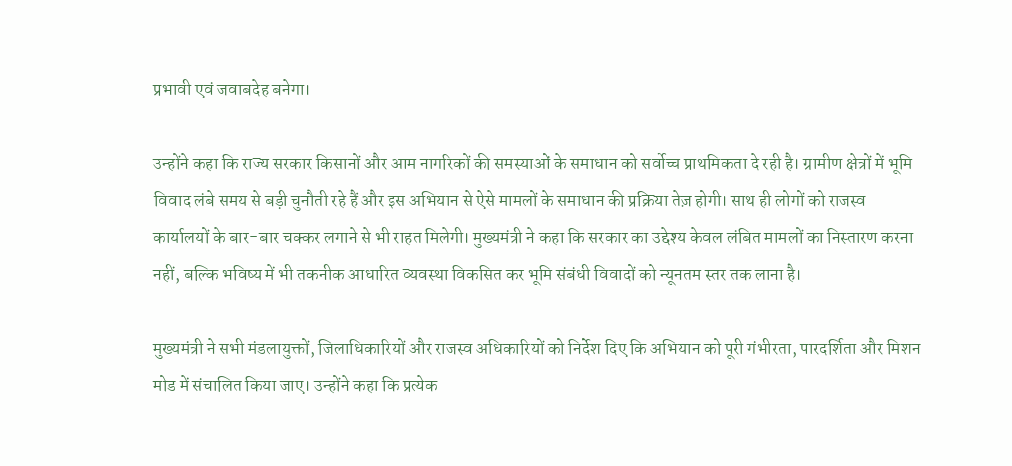प्रभावी एवं जवाबदेह बनेगा।

उन्होंने कहा कि राज्य सरकार किसानों और आम नागरिकों की समस्याओं के समाधान को सर्वोच्च प्राथमिकता दे रही है। ग्रामीण क्षेत्रों में भूमि विवाद लंबे समय से बड़ी चुनौती रहे हैं और इस अभियान से ऐसे मामलों के समाधान की प्रक्रिया तेज़ होगी। साथ ही लोगों को राजस्व कार्यालयों के बार-बार चक्कर लगाने से भी राहत मिलेगी। मुख्यमंत्री ने कहा कि सरकार का उद्देश्य केवल लंबित मामलों का निस्तारण करना नहीं, बल्कि भविष्य में भी तकनीक आधारित व्यवस्था विकसित कर भूमि संबंधी विवादों को न्यूनतम स्तर तक लाना है।

मुख्यमंत्री ने सभी मंडलायुक्तों, जिलाधिकारियों और राजस्व अधिकारियों को निर्देश दिए कि अभियान को पूरी गंभीरता, पारदर्शिता और मिशन मोड में संचालित किया जाए। उन्होंने कहा कि प्रत्येक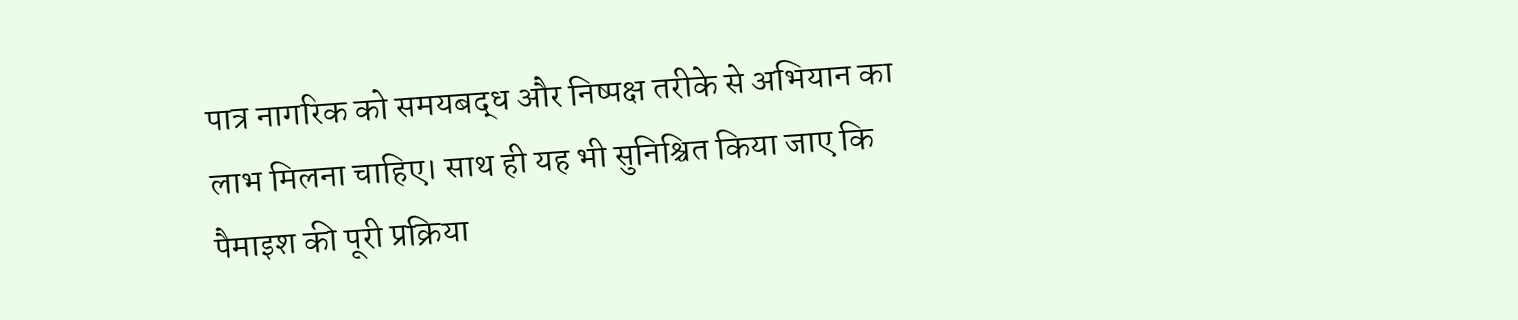पात्र नागरिक को समयबद्ध और निष्पक्ष तरीके से अभियान का लाभ मिलना चाहिए। साथ ही यह भी सुनिश्चित किया जाए कि पैमाइश की पूरी प्रक्रिया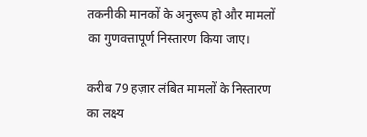तकनीकी मानकों के अनुरूप हो और मामलों का गुणवत्तापूर्ण निस्तारण किया जाए।

करीब 79 हज़ार लंबित मामलों के निस्तारण का लक्ष्य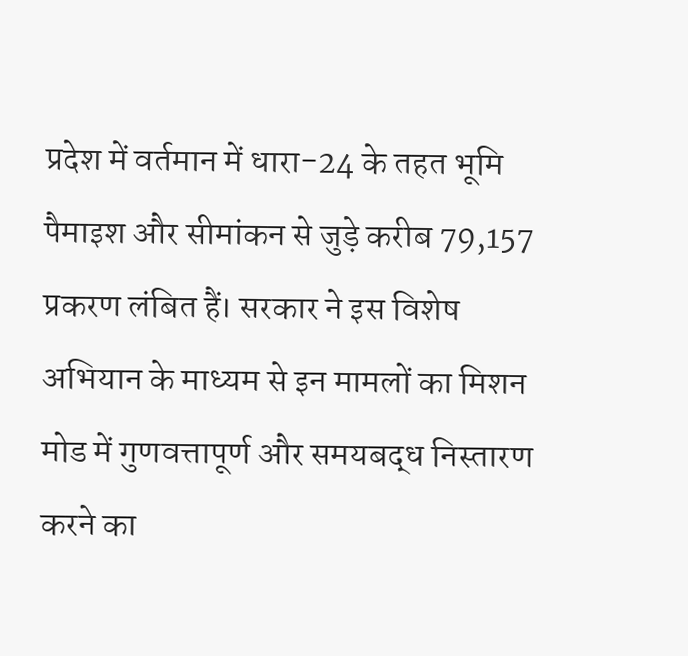प्रदेश में वर्तमान में धारा-24 के तहत भूमि पैमाइश और सीमांकन से जुड़े करीब 79,157 प्रकरण लंबित हैं। सरकार ने इस विशेष अभियान के माध्यम से इन मामलों का मिशन मोड में गुणवत्तापूर्ण और समयबद्ध निस्तारण करने का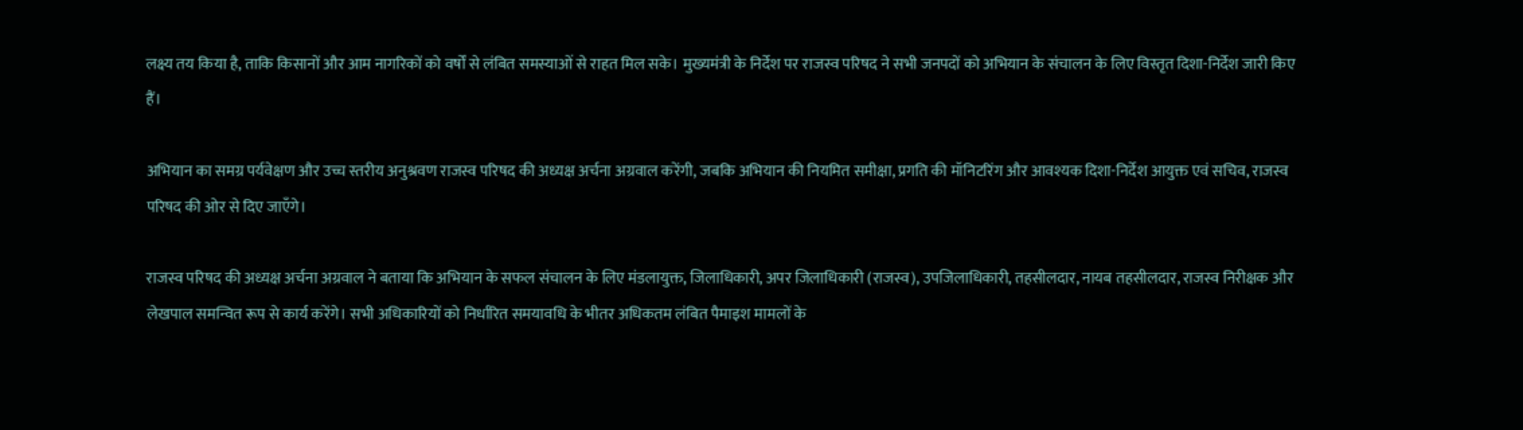लक्ष्य तय किया है, ताकि किसानों और आम नागरिकों को वर्षों से लंबित समस्याओं से राहत मिल सके। मुख्यमंत्री के निर्देश पर राजस्व परिषद ने सभी जनपदों को अभियान के संचालन के लिए विस्तृत दिशा-निर्देश जारी किए हैं।

अभियान का समग्र पर्यवेक्षण और उच्च स्तरीय अनुश्रवण राजस्व परिषद की अध्यक्ष अर्चना अग्रवाल करेंगी, जबकि अभियान की नियमित समीक्षा, प्रगति की मॉनिटरिंग और आवश्यक दिशा-निर्देश आयुक्त एवं सचिव, राजस्व परिषद की ओर से दिए जाएँगे।

राजस्व परिषद की अध्यक्ष अर्चना अग्रवाल ने बताया कि अभियान के सफल संचालन के लिए मंडलायुक्त, जिलाधिकारी, अपर जिलाधिकारी (राजस्व), उपजिलाधिकारी, तहसीलदार, नायब तहसीलदार, राजस्व निरीक्षक और लेखपाल समन्वित रूप से कार्य करेंगे। सभी अधिकारियों को निर्धारित समयावधि के भीतर अधिकतम लंबित पैमाइश मामलों के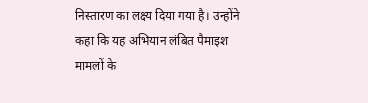निस्तारण का लक्ष्य दिया गया है। उन्होंने कहा कि यह अभियान लंबित पैमाइश मामलों के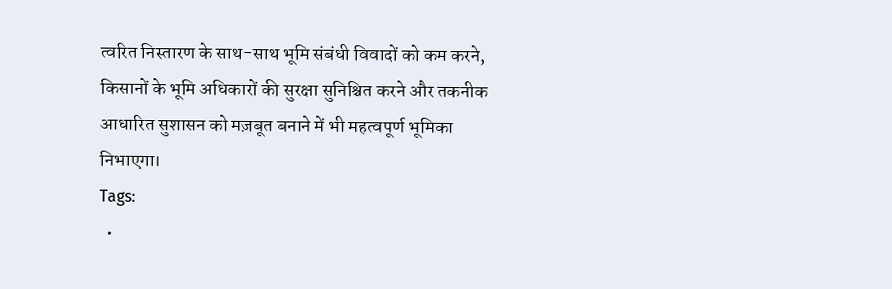त्वरित निस्तारण के साथ-साथ भूमि संबंधी विवादों को कम करने, किसानों के भूमि अधिकारों की सुरक्षा सुनिश्चित करने और तकनीक आधारित सुशासन को मज़बूत बनाने में भी महत्वपूर्ण भूमिका निभाएगा।
Tags:
  •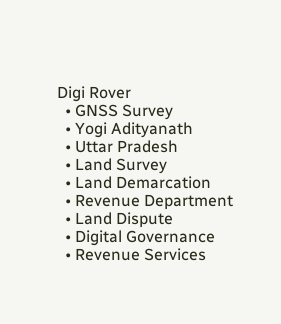Digi Rover
  • GNSS Survey
  • Yogi Adityanath
  • Uttar Pradesh
  • Land Survey
  • Land Demarcation
  • Revenue Department
  • Land Dispute
  • Digital Governance
  • Revenue Services